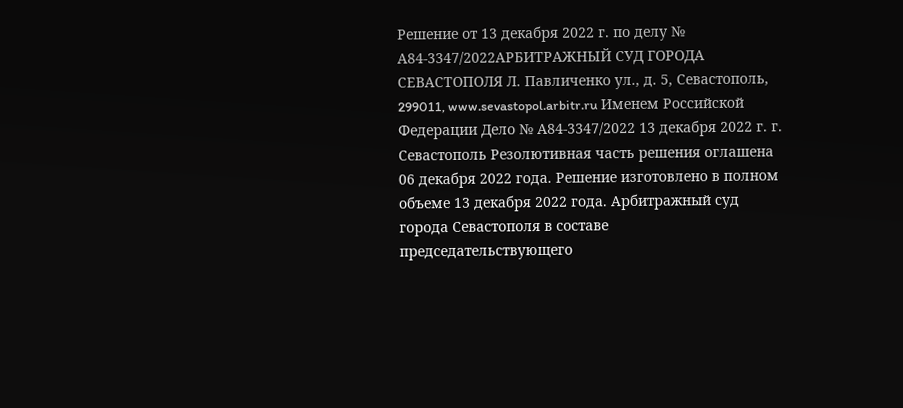Решение от 13 декабря 2022 г. по делу № А84-3347/2022АРБИТРАЖНЫЙ СУД ГОРОДА СЕВАСТОПОЛЯ Л. Павличенко ул., д. 5, Севастополь, 299011, www.sevastopol.arbitr.ru Именем Российской Федерации Дело № А84-3347/2022 13 декабря 2022 г. г. Севастополь Резолютивная часть решения оглашена 06 декабря 2022 года. Решение изготовлено в полном объеме 13 декабря 2022 года. Арбитражный суд города Севастополя в составе председательствующего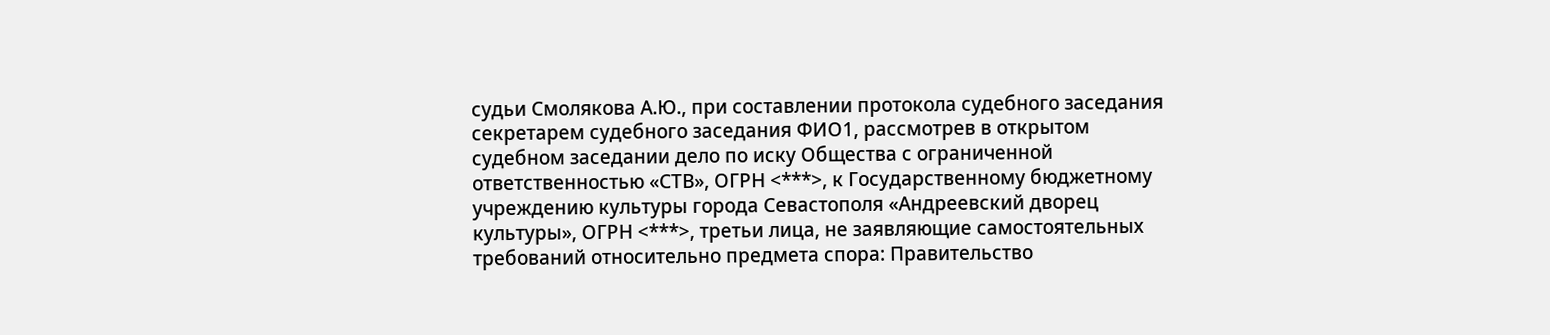судьи Смолякова А.Ю., при составлении протокола судебного заседания секретарем судебного заседания ФИО1, рассмотрев в открытом судебном заседании дело по иску Общества с ограниченной ответственностью «СТВ», ОГРН <***>, к Государственному бюджетному учреждению культуры города Севастополя «Андреевский дворец культуры», ОГРН <***>, третьи лица, не заявляющие самостоятельных требований относительно предмета спора: Правительство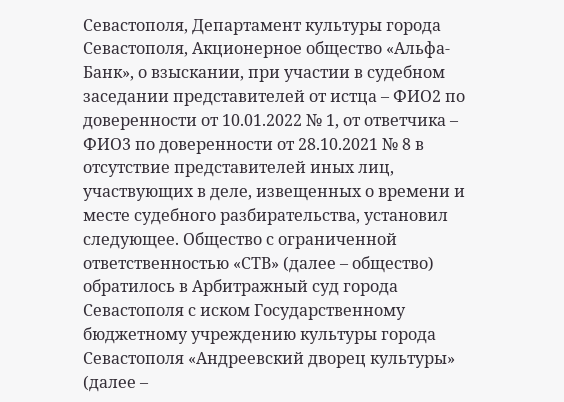Севастополя, Департамент культуры города Севастополя, Акционерное общество «Альфа-Банк», о взыскании, при участии в судебном заседании представителей от истца – ФИО2 по доверенности от 10.01.2022 № 1, от ответчика – ФИО3 по доверенности от 28.10.2021 № 8 в отсутствие представителей иных лиц, участвующих в деле, извещенных о времени и месте судебного разбирательства, установил следующее. Общество с ограниченной ответственностью «СТВ» (далее – общество) обратилось в Арбитражный суд города Севастополя с иском Государственному бюджетному учреждению культуры города Севастополя «Андреевский дворец культуры» (далее –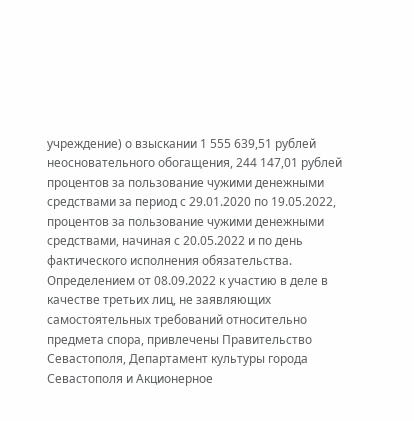учреждение) о взыскании 1 555 639,51 рублей неосновательного обогащения, 244 147,01 рублей процентов за пользование чужими денежными средствами за период с 29.01.2020 по 19.05.2022, процентов за пользование чужими денежными средствами, начиная с 20.05.2022 и по день фактического исполнения обязательства. Определением от 08.09.2022 к участию в деле в качестве третьих лиц, не заявляющих самостоятельных требований относительно предмета спора, привлечены Правительство Севастополя, Департамент культуры города Севастополя и Акционерное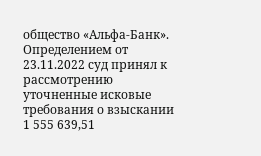общество «Альфа-Банк». Определением от 23.11.2022 суд принял к рассмотрению уточненные исковые требования о взыскании 1 555 639,51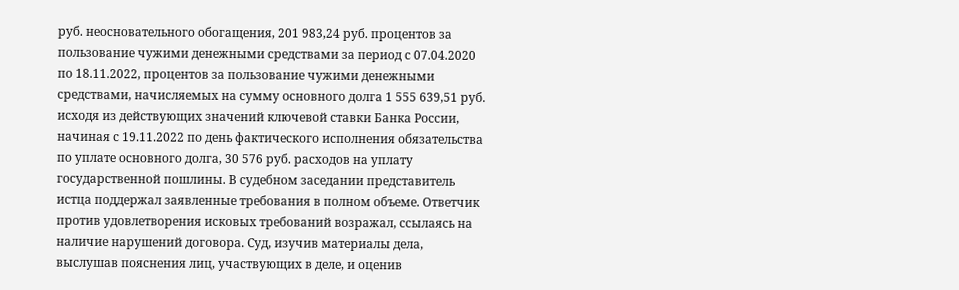руб. неосновательного обогащения, 201 983,24 руб. процентов за пользование чужими денежными средствами за период с 07.04.2020 по 18.11.2022, процентов за пользование чужими денежными средствами, начисляемых на сумму основного долга 1 555 639,51 руб. исходя из действующих значений ключевой ставки Банка России, начиная с 19.11.2022 по день фактического исполнения обязательства по уплате основного долга, 30 576 руб. расходов на уплату государственной пошлины. В судебном заседании представитель истца поддержал заявленные требования в полном объеме. Ответчик против удовлетворения исковых требований возражал, ссылаясь на наличие нарушений договора. Суд, изучив материалы дела, выслушав пояснения лиц, участвующих в деле, и оценив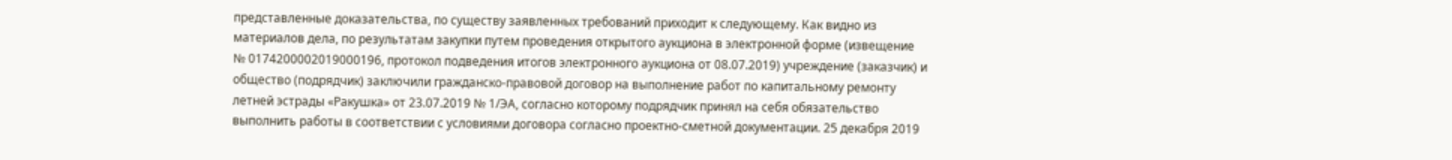представленные доказательства, по существу заявленных требований приходит к следующему. Как видно из материалов дела, по результатам закупки путем проведения открытого аукциона в электронной форме (извещение № 0174200002019000196, протокол подведения итогов электронного аукциона от 08.07.2019) учреждение (заказчик) и общество (подрядчик) заключили гражданско-правовой договор на выполнение работ по капитальному ремонту летней эстрады «Ракушка» от 23.07.2019 № 1/ЭА, согласно которому подрядчик принял на себя обязательство выполнить работы в соответствии с условиями договора согласно проектно-сметной документации. 25 декабря 2019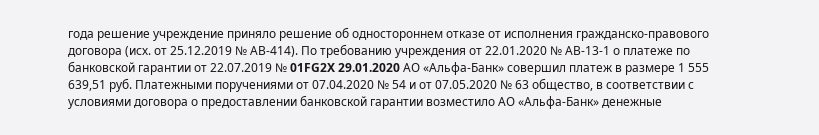года решение учреждение приняло решение об одностороннем отказе от исполнения гражданско-правового договора (исх. от 25.12.2019 № АВ-414). По требованию учреждения от 22.01.2020 № АВ-13-1 о платеже по банковской гарантии от 22.07.2019 № 01FG2X 29.01.2020 АО «Альфа-Банк» совершил платеж в размере 1 555 639,51 руб. Платежными поручениями от 07.04.2020 № 54 и от 07.05.2020 № 63 общество, в соответствии с условиями договора о предоставлении банковской гарантии возместило АО «Альфа-Банк» денежные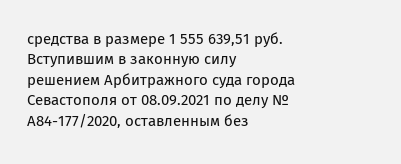средства в размере 1 555 639,51 руб. Вступившим в законную силу решением Арбитражного суда города Севастополя от 08.09.2021 по делу № А84-177/2020, оставленным без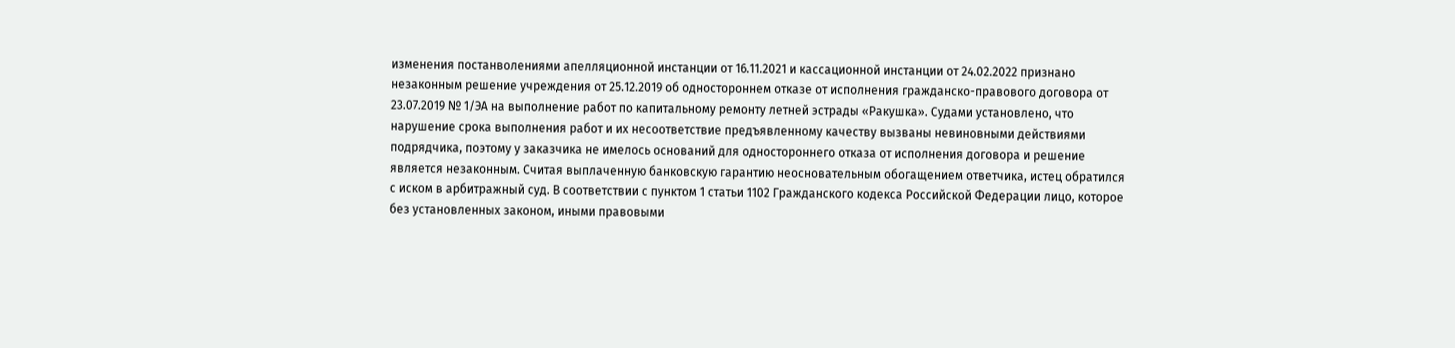изменения постанволениями апелляционной инстанции от 16.11.2021 и кассационной инстанции от 24.02.2022 признано незаконным решение учреждения от 25.12.2019 об одностороннем отказе от исполнения гражданско-правового договора от 23.07.2019 № 1/ЭА на выполнение работ по капитальному ремонту летней эстрады «Ракушка». Судами установлено, что нарушение срока выполнения работ и их несоответствие предъявленному качеству вызваны невиновными действиями подрядчика, поэтому у заказчика не имелось оснований для одностороннего отказа от исполнения договора и решение является незаконным. Считая выплаченную банковскую гарантию неосновательным обогащением ответчика, истец обратился с иском в арбитражный суд. В соответствии с пунктом 1 статьи 1102 Гражданского кодекса Российской Федерации лицо, которое без установленных законом, иными правовыми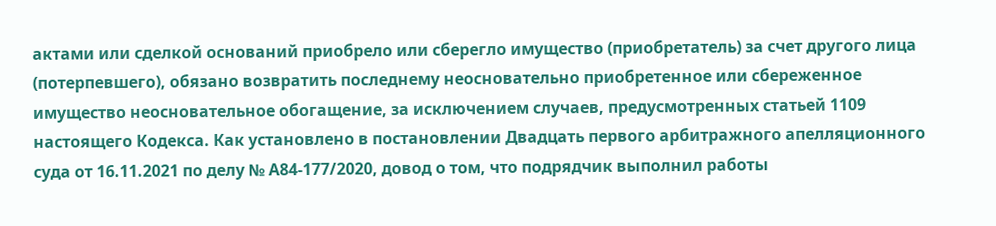актами или сделкой оснований приобрело или сберегло имущество (приобретатель) за счет другого лица (потерпевшего), обязано возвратить последнему неосновательно приобретенное или сбереженное имущество неосновательное обогащение, за исключением случаев, предусмотренных статьей 1109 настоящего Кодекса. Как установлено в постановлении Двадцать первого арбитражного апелляционного суда от 16.11.2021 по делу № А84-177/2020, довод о том, что подрядчик выполнил работы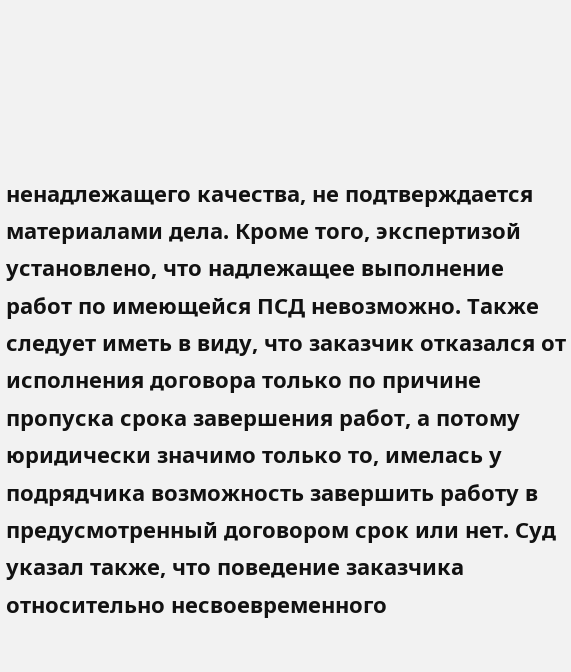ненадлежащего качества, не подтверждается материалами дела. Кроме того, экспертизой установлено, что надлежащее выполнение работ по имеющейся ПСД невозможно. Также следует иметь в виду, что заказчик отказался от исполнения договора только по причине пропуска срока завершения работ, а потому юридически значимо только то, имелась у подрядчика возможность завершить работу в предусмотренный договором срок или нет. Суд указал также, что поведение заказчика относительно несвоевременного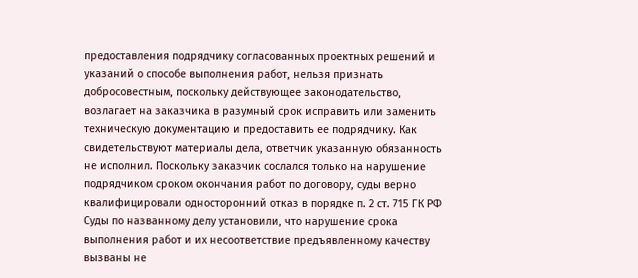предоставления подрядчику согласованных проектных решений и указаний о способе выполнения работ, нельзя признать добросовестным, поскольку действующее законодательство, возлагает на заказчика в разумный срок исправить или заменить техническую документацию и предоставить ее подрядчику. Как свидетельствуют материалы дела, ответчик указанную обязанность не исполнил. Поскольку заказчик сослался только на нарушение подрядчиком сроком окончания работ по договору, суды верно квалифицировали односторонний отказ в порядке п. 2 ст. 715 ГК РФ Суды по названному делу установили, что нарушение срока выполнения работ и их несоответствие предъявленному качеству вызваны не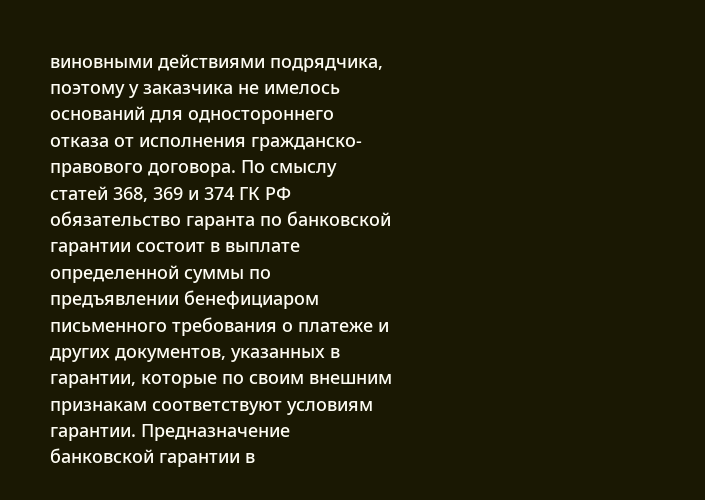виновными действиями подрядчика, поэтому у заказчика не имелось оснований для одностороннего отказа от исполнения гражданско-правового договора. По смыслу статей 368, 369 и 374 ГК РФ обязательство гаранта по банковской гарантии состоит в выплате определенной суммы по предъявлении бенефициаром письменного требования о платеже и других документов, указанных в гарантии, которые по своим внешним признакам соответствуют условиям гарантии. Предназначение банковской гарантии в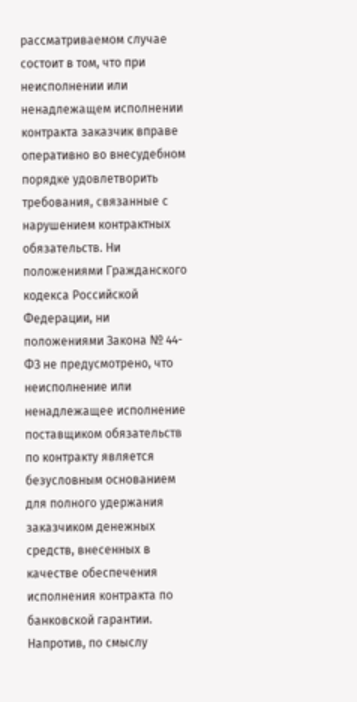рассматриваемом случае состоит в том, что при неисполнении или ненадлежащем исполнении контракта заказчик вправе оперативно во внесудебном порядке удовлетворить требования, связанные с нарушением контрактных обязательств. Ни положениями Гражданского кодекса Российской Федерации, ни положениями Закона № 44-ФЗ не предусмотрено, что неисполнение или ненадлежащее исполнение поставщиком обязательств по контракту является безусловным основанием для полного удержания заказчиком денежных средств, внесенных в качестве обеспечения исполнения контракта по банковской гарантии. Напротив, по смыслу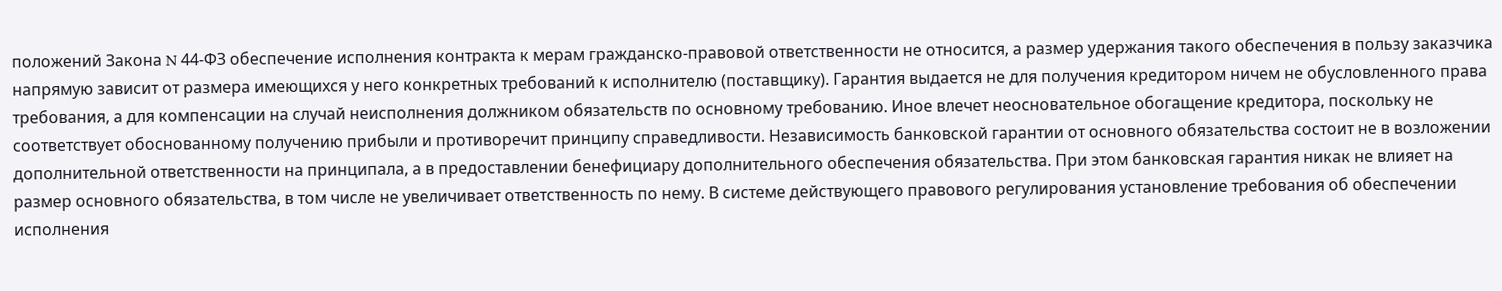положений Закона N 44-ФЗ обеспечение исполнения контракта к мерам гражданско-правовой ответственности не относится, а размер удержания такого обеспечения в пользу заказчика напрямую зависит от размера имеющихся у него конкретных требований к исполнителю (поставщику). Гарантия выдается не для получения кредитором ничем не обусловленного права требования, а для компенсации на случай неисполнения должником обязательств по основному требованию. Иное влечет неосновательное обогащение кредитора, поскольку не соответствует обоснованному получению прибыли и противоречит принципу справедливости. Независимость банковской гарантии от основного обязательства состоит не в возложении дополнительной ответственности на принципала, а в предоставлении бенефициару дополнительного обеспечения обязательства. При этом банковская гарантия никак не влияет на размер основного обязательства, в том числе не увеличивает ответственность по нему. В системе действующего правового регулирования установление требования об обеспечении исполнения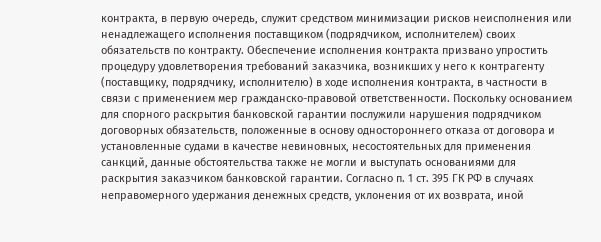контракта, в первую очередь, служит средством минимизации рисков неисполнения или ненадлежащего исполнения поставщиком (подрядчиком, исполнителем) своих обязательств по контракту. Обеспечение исполнения контракта призвано упростить процедуру удовлетворения требований заказчика, возникших у него к контрагенту (поставщику, подрядчику, исполнителю) в ходе исполнения контракта, в частности в связи с применением мер гражданско-правовой ответственности. Поскольку основанием для спорного раскрытия банковской гарантии послужили нарушения подрядчиком договорных обязательств, положенные в основу одностороннего отказа от договора и установленные судами в качестве невиновных, несостоятельных для применения санкций, данные обстоятельства также не могли и выступать основаниями для раскрытия заказчиком банковской гарантии. Согласно п. 1 ст. 395 ГК РФ в случаях неправомерного удержания денежных средств, уклонения от их возврата, иной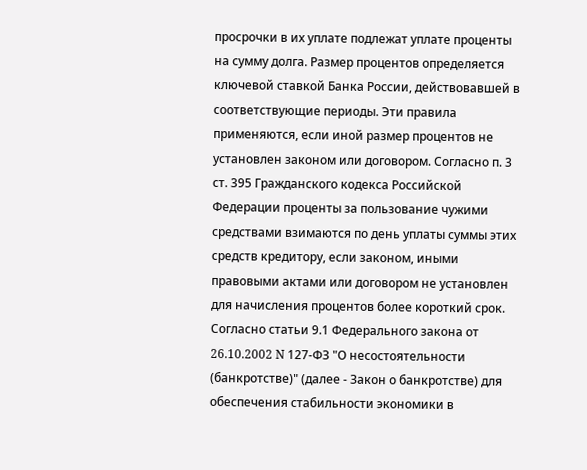просрочки в их уплате подлежат уплате проценты на сумму долга. Размер процентов определяется ключевой ставкой Банка России, действовавшей в соответствующие периоды. Эти правила применяются, если иной размер процентов не установлен законом или договором. Согласно п. 3 ст. 395 Гражданского кодекса Российской Федерации проценты за пользование чужими средствами взимаются по день уплаты суммы этих средств кредитору, если законом, иными правовыми актами или договором не установлен для начисления процентов более короткий срок. Согласно статьи 9.1 Федерального закона от 26.10.2002 N 127-ФЗ "О несостоятельности (банкротстве)" (далее - Закон о банкротстве) для обеспечения стабильности экономики в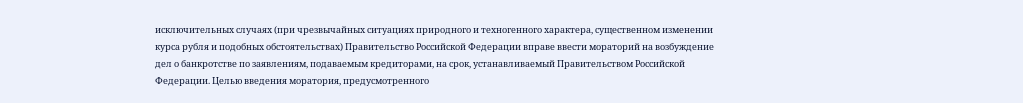исключительных случаях (при чрезвычайных ситуациях природного и техногенного характера, существенном изменении курса рубля и подобных обстоятельствах) Правительство Российской Федерации вправе ввести мораторий на возбуждение дел о банкротстве по заявлениям, подаваемым кредиторами, на срок, устанавливаемый Правительством Российской Федерации. Целью введения моратория, предусмотренного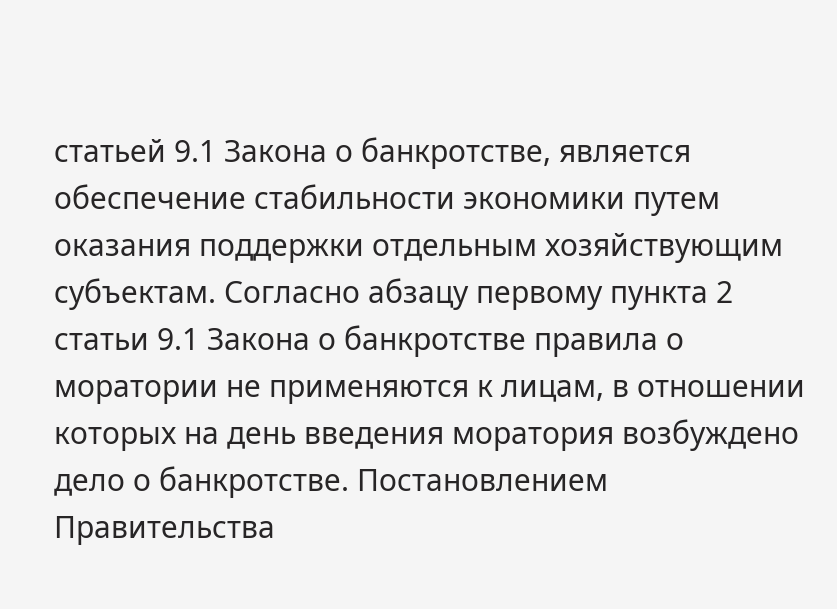статьей 9.1 Закона о банкротстве, является обеспечение стабильности экономики путем оказания поддержки отдельным хозяйствующим субъектам. Согласно абзацу первому пункта 2 статьи 9.1 Закона о банкротстве правила о моратории не применяются к лицам, в отношении которых на день введения моратория возбуждено дело о банкротстве. Постановлением Правительства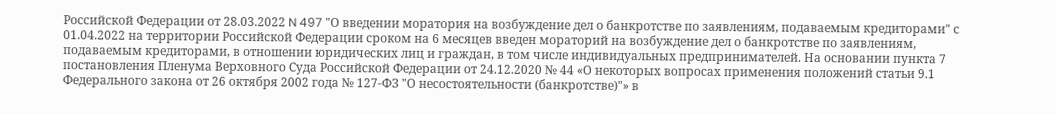Российской Федерации от 28.03.2022 N 497 "О введении моратория на возбуждение дел о банкротстве по заявлениям, подаваемым кредиторами" с 01.04.2022 на территории Российской Федерации сроком на 6 месяцев введен мораторий на возбуждение дел о банкротстве по заявлениям, подаваемым кредиторами, в отношении юридических лиц и граждан, в том числе индивидуальных предпринимателей. На основании пункта 7 постановления Пленума Верховного Суда Российской Федерации от 24.12.2020 № 44 «О некоторых вопросах применения положений статьи 9.1 Федерального закона от 26 октября 2002 года № 127-ФЗ "О несостоятельности (банкротстве)"» в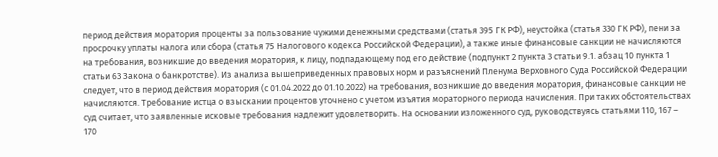период действия моратория проценты за пользование чужими денежными средствами (статья 395 ГК РФ), неустойка (статья 330 ГК РФ), пени за просрочку уплаты налога или сбора (статья 75 Налогового кодекса Российской Федерации), а также иные финансовые санкции не начисляются на требования, возникшие до введения моратория, к лицу, подпадающему под его действие (подпункт 2 пункта 3 статьи 9.1. абзац 10 пункта 1 статьи 63 Закона о банкротстве). Из анализа вышеприведенных правовых норм и разъяснений Пленума Верховного Суда Российской Федерации следует, что в период действия моратория (с 01.04.2022 до 01.10.2022) на требования, возникшие до введения моратория, финансовые санкции не начисляются. Требование истца о взыскании процентов уточнено с учетом изъятия мораторного периода начисления. При таких обстоятельствах суд считает, что заявленные исковые требования надлежит удовлетворить. На основании изложенного суд, руководствуясь статьями 110, 167 – 170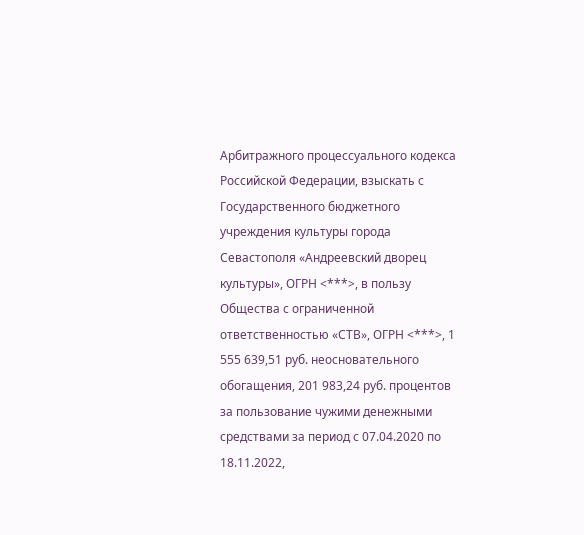Арбитражного процессуального кодекса Российской Федерации, взыскать с Государственного бюджетного учреждения культуры города Севастополя «Андреевский дворец культуры», ОГРН <***>, в пользу Общества с ограниченной ответственностью «СТВ», ОГРН <***>, 1 555 639,51 руб. неосновательного обогащения, 201 983,24 руб. процентов за пользование чужими денежными средствами за период с 07.04.2020 по 18.11.2022,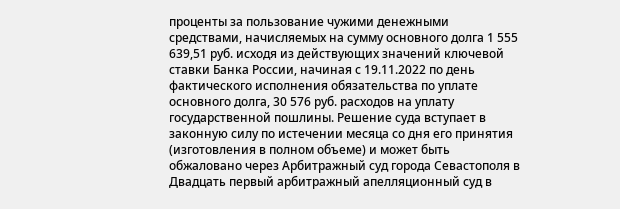проценты за пользование чужими денежными средствами, начисляемых на сумму основного долга 1 555 639,51 руб. исходя из действующих значений ключевой ставки Банка России, начиная с 19.11.2022 по день фактического исполнения обязательства по уплате основного долга, 30 576 руб. расходов на уплату государственной пошлины. Решение суда вступает в законную силу по истечении месяца со дня его принятия (изготовления в полном объеме) и может быть обжаловано через Арбитражный суд города Севастополя в Двадцать первый арбитражный апелляционный суд в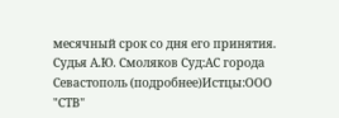месячный срок со дня его принятия. Судья А.Ю. Смоляков Суд:АС города Севастополь (подробнее)Истцы:ООО "СТВ"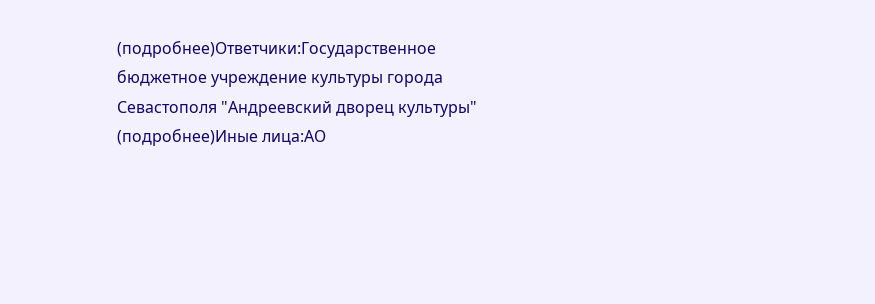(подробнее)Ответчики:Государственное бюджетное учреждение культуры города Севастополя "Андреевский дворец культуры" (подробнее)Иные лица:АО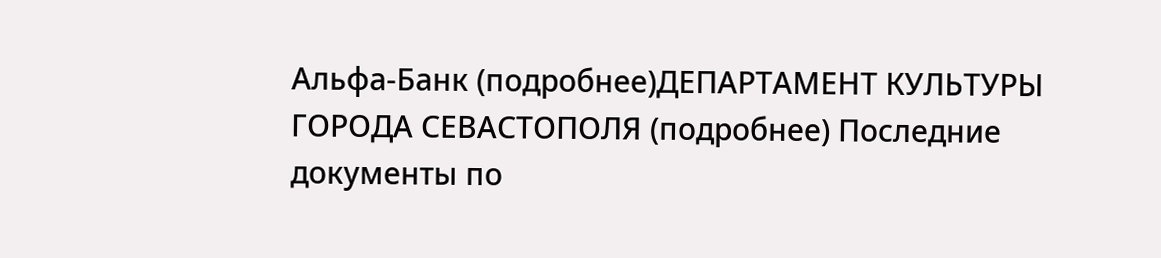Альфа-Банк (подробнее)ДЕПАРТАМЕНТ КУЛЬТУРЫ ГОРОДА СЕВАСТОПОЛЯ (подробнее) Последние документы по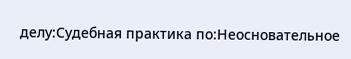делу:Судебная практика по:Неосновательное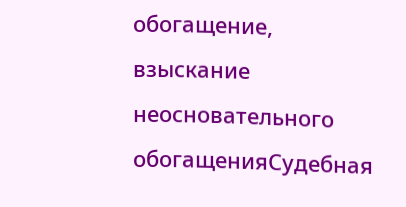обогащение, взыскание неосновательного обогащенияСудебная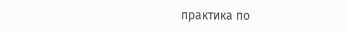практика по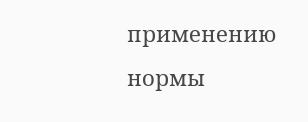применению нормы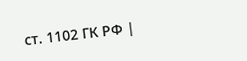ст. 1102 ГК РФ |